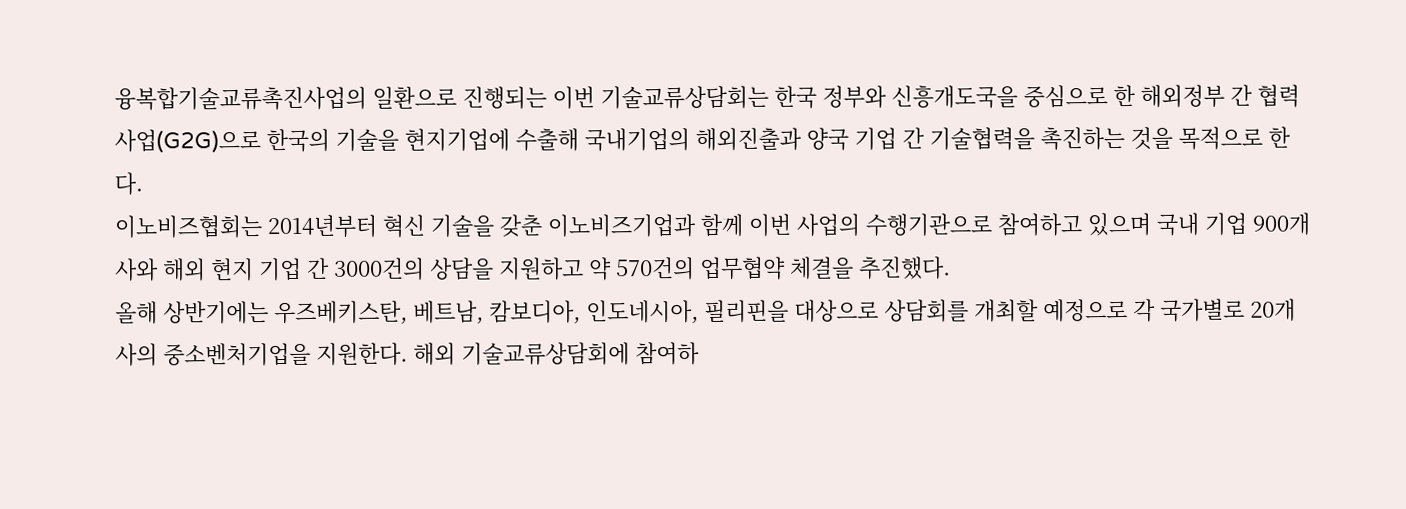융복합기술교류촉진사업의 일환으로 진행되는 이번 기술교류상담회는 한국 정부와 신흥개도국을 중심으로 한 해외정부 간 협력사업(G2G)으로 한국의 기술을 현지기업에 수출해 국내기업의 해외진출과 양국 기업 간 기술협력을 촉진하는 것을 목적으로 한다.
이노비즈협회는 2014년부터 혁신 기술을 갖춘 이노비즈기업과 함께 이번 사업의 수행기관으로 참여하고 있으며 국내 기업 900개사와 해외 현지 기업 간 3000건의 상담을 지원하고 약 570건의 업무협약 체결을 추진했다.
올해 상반기에는 우즈베키스탄, 베트남, 캄보디아, 인도네시아, 필리핀을 대상으로 상담회를 개최할 예정으로 각 국가별로 20개사의 중소벤처기업을 지원한다. 해외 기술교류상담회에 참여하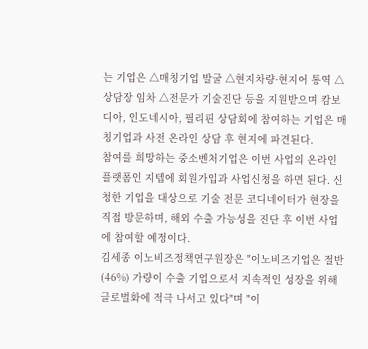는 기업은 △매칭기업 발굴 △현지차량·현지어 통역 △상담장 임차 △전문가 기술진단 등을 지원받으며 캄보디아, 인도네시아, 필리핀 상담회에 참여하는 기업은 매칭기업과 사전 온라인 상담 후 현지에 파견된다.
참여를 희망하는 중소벤처기업은 이번 사업의 온라인 플랫폼인 지텝에 회원가입과 사업신청을 하면 된다. 신청한 기업을 대상으로 기술 전문 코디네이터가 현장을 직접 방문하며, 해외 수출 가능성을 진단 후 이번 사업에 참여할 예정이다.
김세종 이노비즈정책연구원장은 "이노비즈기업은 절반(46%) 가량이 수출 기업으로서 지속적인 성장을 위해 글로벌화에 적극 나서고 있다"며 "이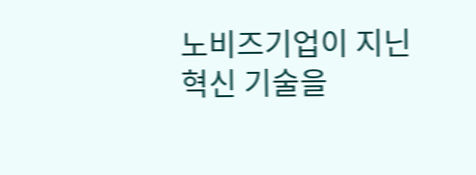노비즈기업이 지닌 혁신 기술을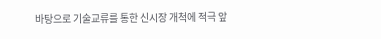바탕으로 기술교류를 통한 신시장 개척에 적극 앞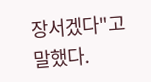장서겠다"고 말했다.